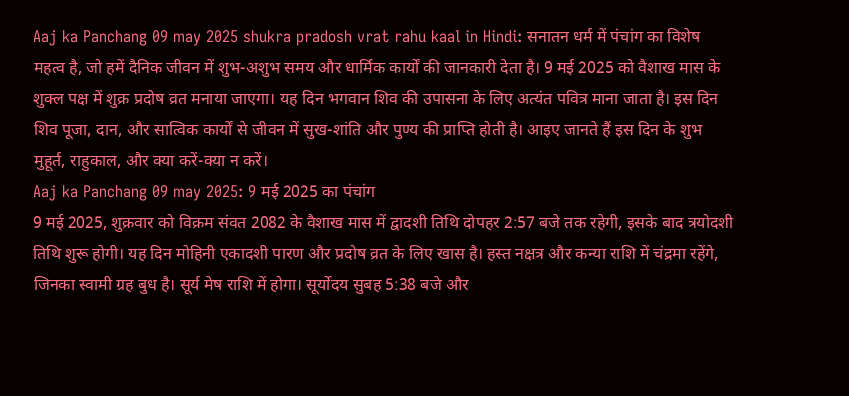Aaj ka Panchang 09 may 2025 shukra pradosh vrat rahu kaal in Hindi: सनातन धर्म में पंचांग का विशेष महत्व है, जो हमें दैनिक जीवन में शुभ-अशुभ समय और धार्मिक कार्यों की जानकारी देता है। 9 मई 2025 को वैशाख मास के शुक्ल पक्ष में शुक्र प्रदोष व्रत मनाया जाएगा। यह दिन भगवान शिव की उपासना के लिए अत्यंत पवित्र माना जाता है। इस दिन शिव पूजा, दान, और सात्विक कार्यों से जीवन में सुख-शांति और पुण्य की प्राप्ति होती है। आइए जानते हैं इस दिन के शुभ मुहूर्त, राहुकाल, और क्या करें-क्या न करें।
Aaj ka Panchang 09 may 2025: 9 मई 2025 का पंचांग
9 मई 2025, शुक्रवार को विक्रम संवत 2082 के वैशाख मास में द्वादशी तिथि दोपहर 2:57 बजे तक रहेगी, इसके बाद त्रयोदशी तिथि शुरू होगी। यह दिन मोहिनी एकादशी पारण और प्रदोष व्रत के लिए खास है। हस्त नक्षत्र और कन्या राशि में चंद्रमा रहेंगे, जिनका स्वामी ग्रह बुध है। सूर्य मेष राशि में होगा। सूर्योदय सुबह 5:38 बजे और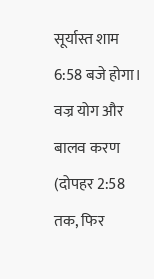सूर्यास्त शाम 6:58 बजे होगा। वज्र योग और बालव करण (दोपहर 2:58 तक, फिर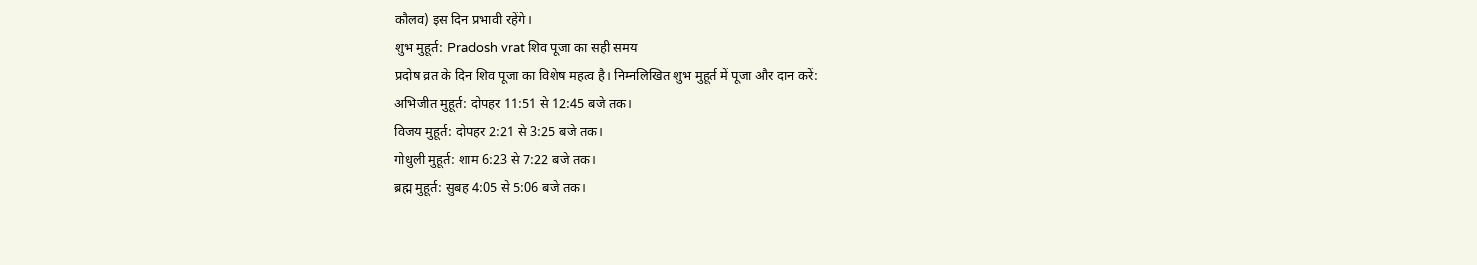कौलव) इस दिन प्रभावी रहेंगे।
शुभ मुहूर्त: Pradosh vrat शिव पूजा का सही समय
प्रदोष व्रत के दिन शिव पूजा का विशेष महत्व है। निम्नलिखित शुभ मुहूर्त में पूजा और दान करें:
अभिजीत मुहूर्त: दोपहर 11:51 से 12:45 बजे तक।
विजय मुहूर्त: दोपहर 2:21 से 3:25 बजे तक।
गोधुली मुहूर्त: शाम 6:23 से 7:22 बजे तक।
ब्रह्म मुहूर्त: सुबह 4:05 से 5:06 बजे तक।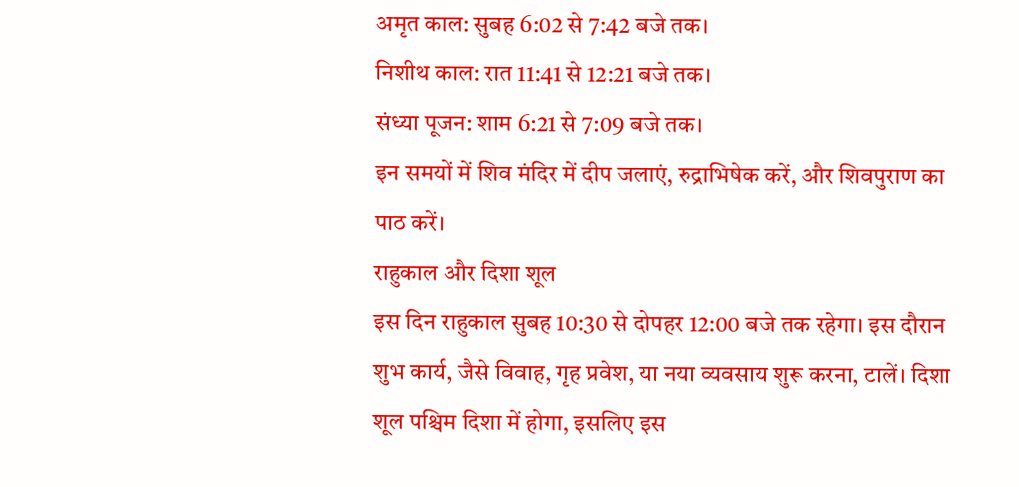अमृत काल: सुबह 6:02 से 7:42 बजे तक।
निशीथ काल: रात 11:41 से 12:21 बजे तक।
संध्या पूजन: शाम 6:21 से 7:09 बजे तक।
इन समयों में शिव मंदिर में दीप जलाएं, रुद्राभिषेक करें, और शिवपुराण का पाठ करें।
राहुकाल और दिशा शूल
इस दिन राहुकाल सुबह 10:30 से दोपहर 12:00 बजे तक रहेगा। इस दौरान शुभ कार्य, जैसे विवाह, गृह प्रवेश, या नया व्यवसाय शुरू करना, टालें। दिशा शूल पश्चिम दिशा में होगा, इसलिए इस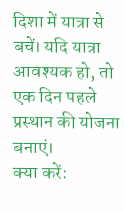दिशा में यात्रा से बचें। यदि यात्रा आवश्यक हो, तो एक दिन पहले प्रस्थान की योजना बनाएं।
क्या करें: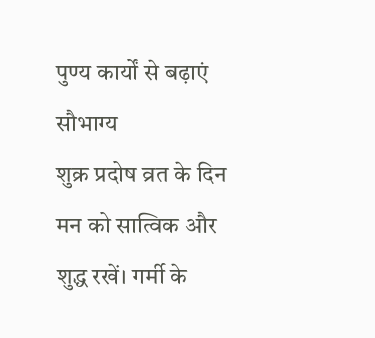पुण्य कार्यों से बढ़ाएं सौभाग्य
शुक्र प्रदोष व्रत के दिन मन को सात्विक और शुद्ध रखें। गर्मी के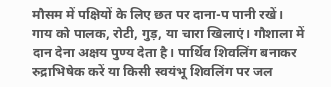मौसम में पक्षियों के लिए छत पर दाना-प पानी रखें। गाय को पालक, रोटी, गुड़, या चारा खिलाएं। गौशाला में दान देना अक्षय पुण्य देता है। पार्थिव शिवलिंग बनाकर रुद्राभिषेक करें या किसी स्वयंभू शिवलिंग पर जल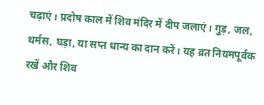चढ़ाएं। प्रदोष काल में शिव मंदिर में दीप जलाएं। गुड़, जल, थर्मस, घड़ा, या सप्त धान्य का दान करें। यह व्रत नियमपूर्वक रखें और शिव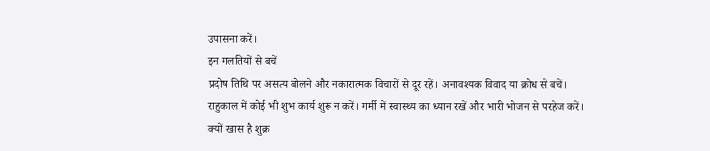उपासना करें।
इन गलतियों से बचें
प्रदोष तिथि पर असत्य बोलने और नकारात्मक विचारों से दूर रहें। अनावश्यक विवाद या क्रोध से बचें। राहुकाल में कोई भी शुभ कार्य शुरू न करें। गर्मी में स्वास्थ्य का ध्यान रखें और भारी भोजन से परहेज करें।
क्यों खास है शुक्र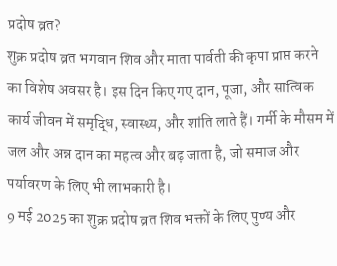प्रदोष व्रत?
शुक्र प्रदोष व्रत भगवान शिव और माता पार्वती की कृपा प्राप्त करने का विशेष अवसर है। इस दिन किए गए दान, पूजा, और सात्विक कार्य जीवन में समृद्धि, स्वास्थ्य, और शांति लाते हैं। गर्मी के मौसम में जल और अन्न दान का महत्व और बढ़ जाता है, जो समाज और पर्यावरण के लिए भी लाभकारी है।
9 मई 2025 का शुक्र प्रदोष व्रत शिव भक्तों के लिए पुण्य और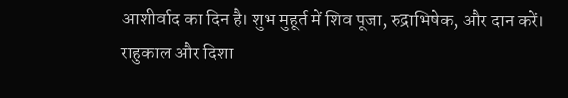आशीर्वाद का दिन है। शुभ मुहूर्त में शिव पूजा, रुद्राभिषेक, और दान करें। राहुकाल और दिशा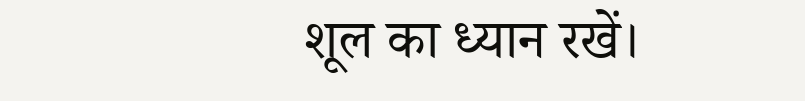शूल का ध्यान रखें।